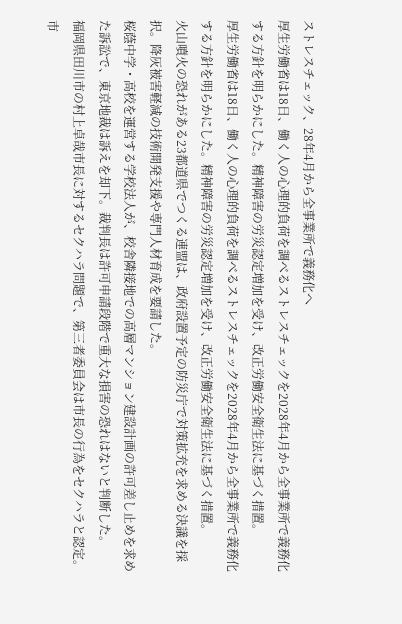ストレスチェック、28年4月から全事業所で義務化へ
厚生労働省は18日、働く人の心理的負荷を調べるストレスチェックを2028年4月から全事業所で義務化する方針を明らかにした。精神障害の労災認定増加を受け、改正労働安全衛生法に基づく措置。
厚生労働省は18日、働く人の心理的負荷を調べるストレスチェックを2028年4月から全事業所で義務化する方針を明らかにした。精神障害の労災認定増加を受け、改正労働安全衛生法に基づく措置。
火山噴火の恐れがある23都道県でつくる連盟は、政府設置予定の防災庁で対策拡充を求める決議を採択。降灰被害軽減の技術開発支援や専門人材育成を要請した。
桜蔭中学・高校を運営する学校法人が、校舎隣接地での高層マンション建設計画の許可差し止めを求めた訴訟で、東京地裁は訴えを却下。裁判長は許可申請段階で重大な損害の恐れはないと判断した。
福岡県田川市の村上卓哉市長に対するセクハラ問題で、第三者委員会は市長の行為をセクハラと認定。市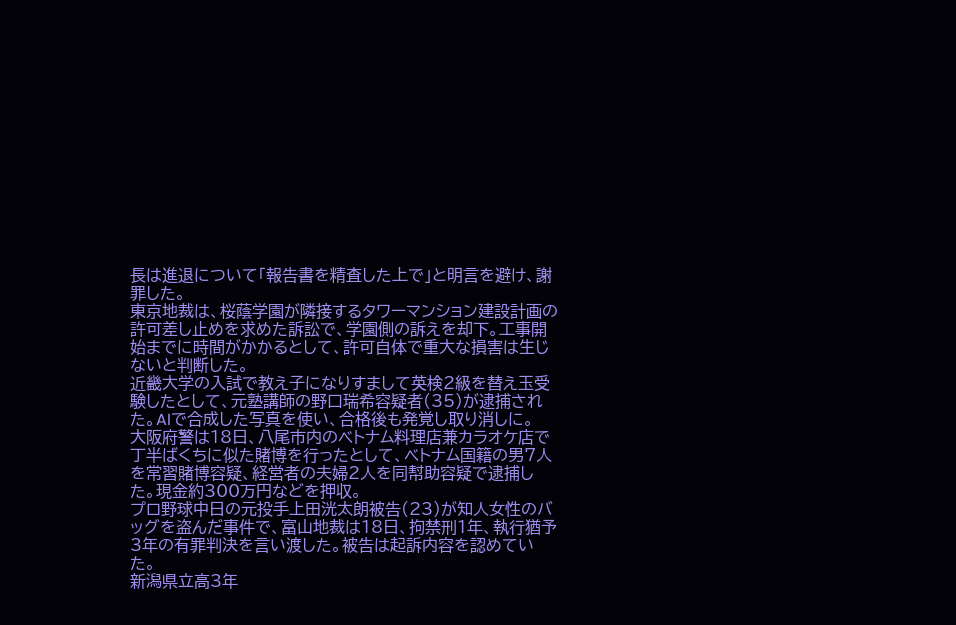長は進退について「報告書を精査した上で」と明言を避け、謝罪した。
東京地裁は、桜蔭学園が隣接するタワーマンション建設計画の許可差し止めを求めた訴訟で、学園側の訴えを却下。工事開始までに時間がかかるとして、許可自体で重大な損害は生じないと判断した。
近畿大学の入試で教え子になりすまして英検2級を替え玉受験したとして、元塾講師の野口瑞希容疑者(35)が逮捕された。AIで合成した写真を使い、合格後も発覚し取り消しに。
大阪府警は18日、八尾市内のベトナム料理店兼カラオケ店で丁半ばくちに似た賭博を行ったとして、ベトナム国籍の男7人を常習賭博容疑、経営者の夫婦2人を同幇助容疑で逮捕した。現金約300万円などを押収。
プロ野球中日の元投手上田洸太朗被告(23)が知人女性のバッグを盗んだ事件で、富山地裁は18日、拘禁刑1年、執行猶予3年の有罪判決を言い渡した。被告は起訴内容を認めていた。
新潟県立高3年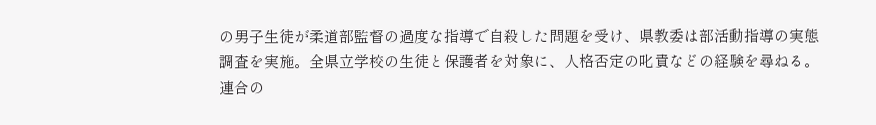の男子生徒が柔道部監督の過度な指導で自殺した問題を受け、県教委は部活動指導の実態調査を実施。全県立学校の生徒と保護者を対象に、人格否定の叱責などの経験を尋ねる。
連合の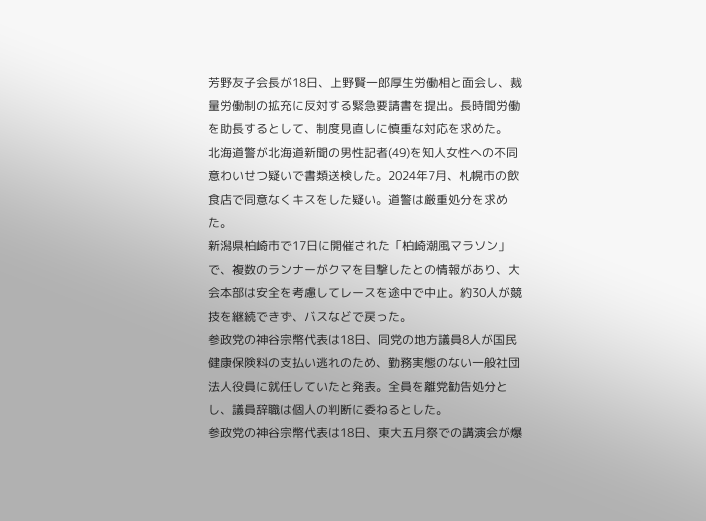芳野友子会長が18日、上野賢一郎厚生労働相と面会し、裁量労働制の拡充に反対する緊急要請書を提出。長時間労働を助長するとして、制度見直しに慎重な対応を求めた。
北海道警が北海道新聞の男性記者(49)を知人女性への不同意わいせつ疑いで書類送検した。2024年7月、札幌市の飲食店で同意なくキスをした疑い。道警は厳重処分を求めた。
新潟県柏崎市で17日に開催された「柏崎潮風マラソン」で、複数のランナーがクマを目撃したとの情報があり、大会本部は安全を考慮してレースを途中で中止。約30人が競技を継続できず、バスなどで戻った。
参政党の神谷宗幣代表は18日、同党の地方議員8人が国民健康保険料の支払い逃れのため、勤務実態のない一般社団法人役員に就任していたと発表。全員を離党勧告処分とし、議員辞職は個人の判断に委ねるとした。
参政党の神谷宗幣代表は18日、東大五月祭での講演会が爆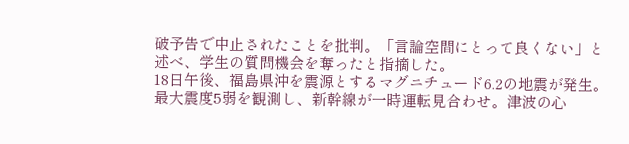破予告で中止されたことを批判。「言論空間にとって良くない」と述べ、学生の質問機会を奪ったと指摘した。
18日午後、福島県沖を震源とするマグニチュード6.2の地震が発生。最大震度5弱を観測し、新幹線が一時運転見合わせ。津波の心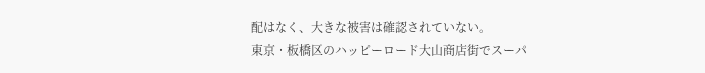配はなく、大きな被害は確認されていない。
東京・板橋区のハッピーロード大山商店街でスーパ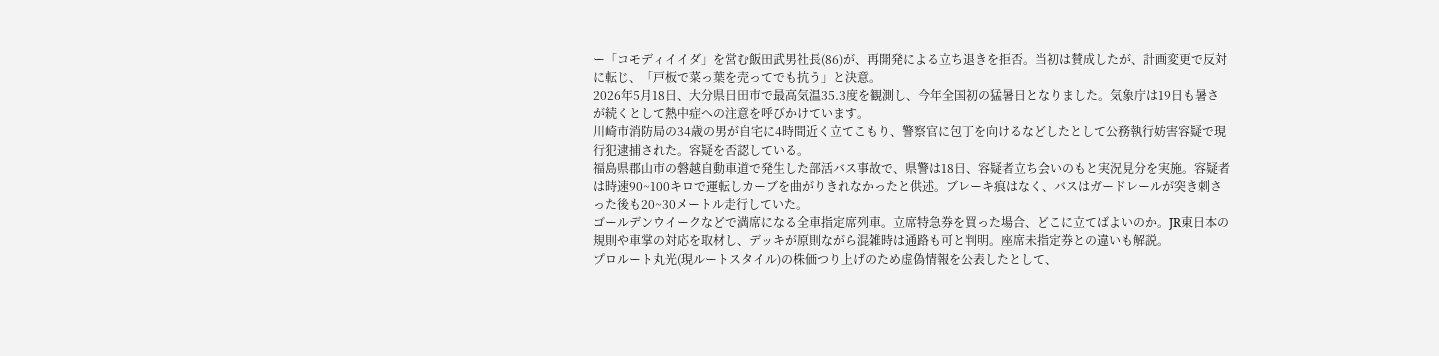ー「コモディイイダ」を営む飯田武男社長(86)が、再開発による立ち退きを拒否。当初は賛成したが、計画変更で反対に転じ、「戸板で菜っ葉を売ってでも抗う」と決意。
2026年5月18日、大分県日田市で最高気温35.3度を観測し、今年全国初の猛暑日となりました。気象庁は19日も暑さが続くとして熱中症への注意を呼びかけています。
川崎市消防局の34歳の男が自宅に4時間近く立てこもり、警察官に包丁を向けるなどしたとして公務執行妨害容疑で現行犯逮捕された。容疑を否認している。
福島県郡山市の磐越自動車道で発生した部活バス事故で、県警は18日、容疑者立ち会いのもと実況見分を実施。容疑者は時速90~100キロで運転しカーブを曲がりきれなかったと供述。ブレーキ痕はなく、バスはガードレールが突き刺さった後も20~30メートル走行していた。
ゴールデンウイークなどで満席になる全車指定席列車。立席特急券を買った場合、どこに立てばよいのか。JR東日本の規則や車掌の対応を取材し、デッキが原則ながら混雑時は通路も可と判明。座席未指定券との違いも解説。
プロルート丸光(現ルートスタイル)の株価つり上げのため虚偽情報を公表したとして、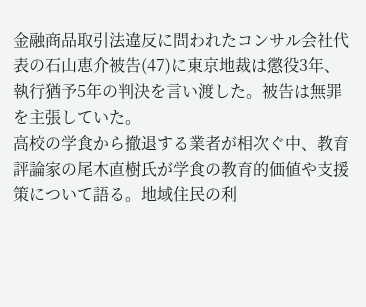金融商品取引法違反に問われたコンサル会社代表の石山恵介被告(47)に東京地裁は懲役3年、執行猶予5年の判決を言い渡した。被告は無罪を主張していた。
高校の学食から撤退する業者が相次ぐ中、教育評論家の尾木直樹氏が学食の教育的価値や支援策について語る。地域住民の利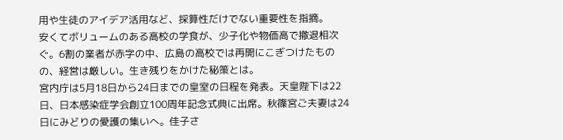用や生徒のアイデア活用など、採算性だけでない重要性を指摘。
安くてボリュームのある高校の学食が、少子化や物価高で撤退相次ぐ。6割の業者が赤字の中、広島の高校では再開にこぎつけたものの、経営は厳しい。生き残りをかけた秘策とは。
宮内庁は5月18日から24日までの皇室の日程を発表。天皇陛下は22日、日本感染症学会創立100周年記念式典に出席。秋篠宮ご夫妻は24日にみどりの愛護の集いへ。佳子さ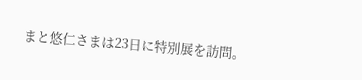まと悠仁さまは23日に特別展を訪問。